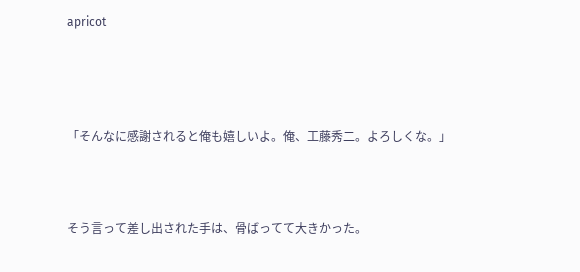apricot




「そんなに感謝されると俺も嬉しいよ。俺、工藤秀二。よろしくな。」



そう言って差し出された手は、骨ばってて大きかった。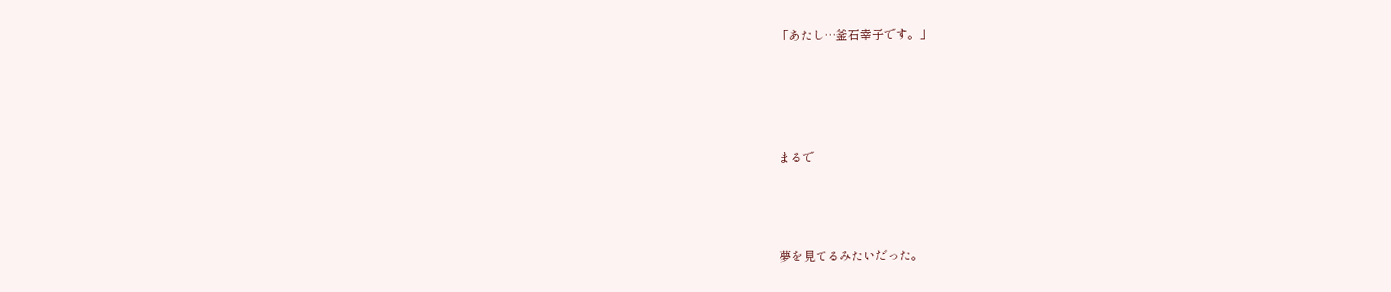「あたし…釜石幸子です。」




まるで



夢を見てるみたいだった。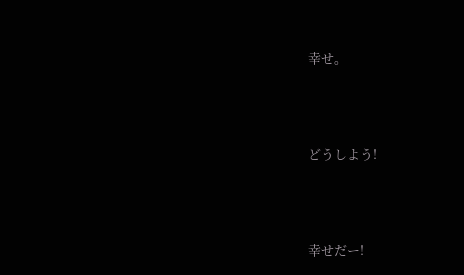幸せ。



どうしよう!



幸せだー!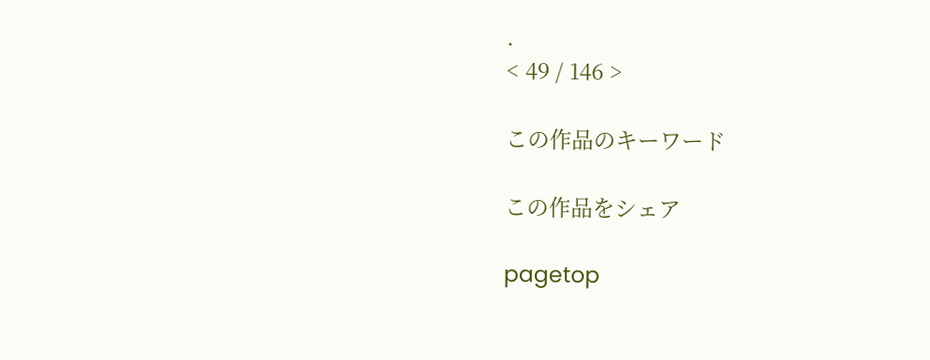.
< 49 / 146 >

この作品のキーワード

この作品をシェア

pagetop